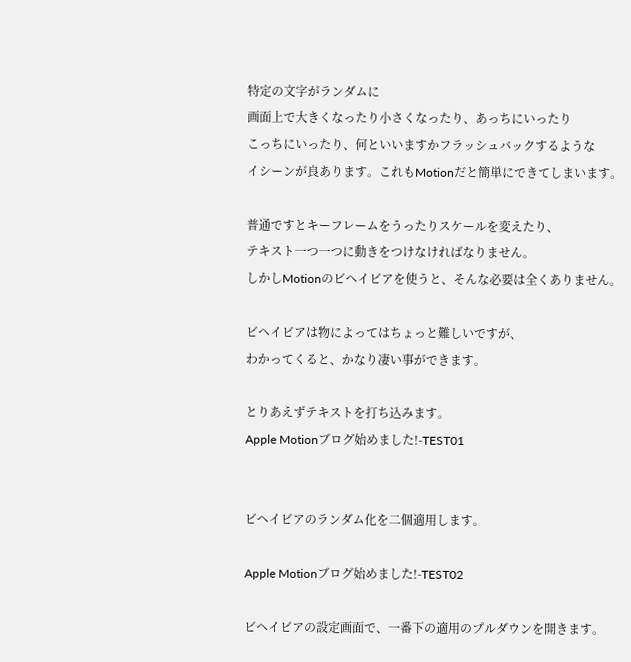特定の文字がランダムに
画面上で大きくなったり小さくなったり、あっちにいったり
こっちにいったり、何といいますかフラッシュバックするような
イシーンが良あります。これもMotionだと簡単にできてしまいます。

普通ですとキーフレームをうったりスケールを変えたり、
テキスト一つ一つに動きをつけなければなりません。
しかしMotionのビヘイビアを使うと、そんな必要は全くありません。

ビヘイビアは物によってはちょっと難しいですが、
わかってくると、かなり凄い事ができます。

とりあえずテキストを打ち込みます。
Apple Motionブログ始めました!-TEST01


ビヘイビアのランダム化を二個適用します。

Apple Motionブログ始めました!-TEST02

ビヘイビアの設定画面で、一番下の適用のプルダウンを開きます。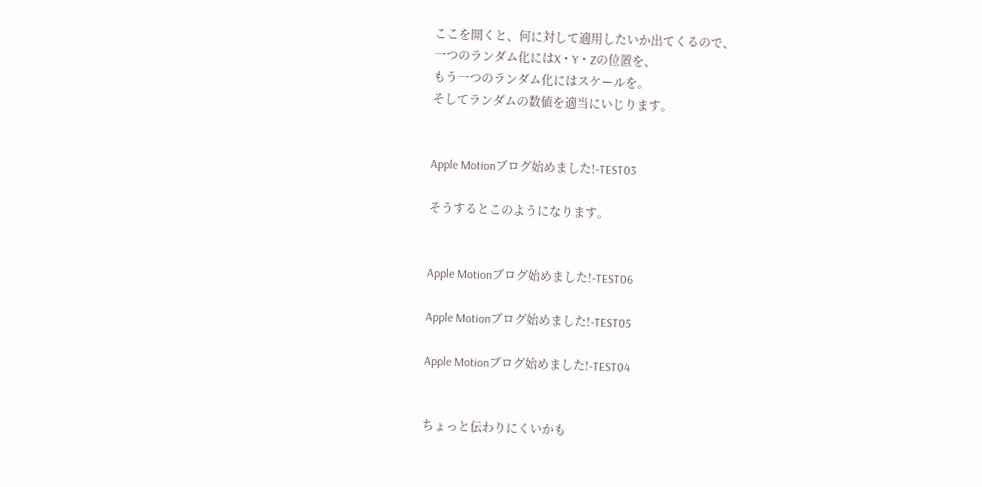ここを開くと、何に対して適用したいか出てくるので、
一つのランダム化にはX・Y・Zの位置を、
もう一つのランダム化にはスケールを。
そしてランダムの数値を適当にいじります。


Apple Motionブログ始めました!-TEST03

そうするとこのようになります。


Apple Motionブログ始めました!-TEST06

Apple Motionブログ始めました!-TEST05

Apple Motionブログ始めました!-TEST04


ちょっと伝わりにくいかも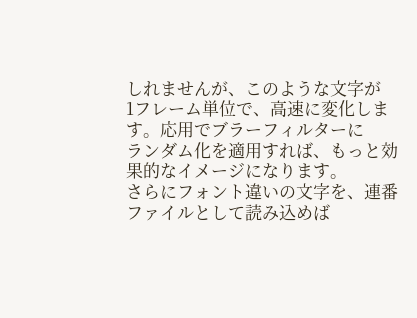しれませんが、このような文字が
1フレーム単位で、高速に変化します。応用でブラーフィルターに
ランダム化を適用すれば、もっと効果的なイメージになります。
さらにフォント違いの文字を、連番ファイルとして読み込めば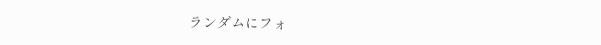ランダムにフォ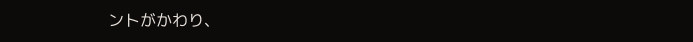ントがかわり、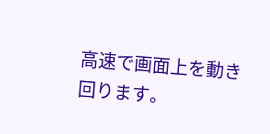高速で画面上を動き回ります。